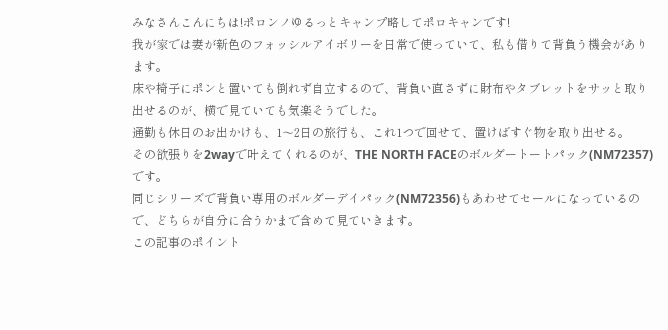みなさんこんにちは!ポロンノゆるっとキャンプ略してポロキャンです!
我が家では妻が新色のフォッシルアイボリーを日常で使っていて、私も借りて背負う機会があります。
床や椅子にポンと置いても倒れず自立するので、背負い直さずに財布やタブレットをサッと取り出せるのが、横で見ていても気楽そうでした。
通勤も休日のお出かけも、1〜2日の旅行も、これ1つで回せて、置けばすぐ物を取り出せる。
その欲張りを2wayで叶えてくれるのが、THE NORTH FACEのボルダートートパック(NM72357)です。
同じシリーズで背負い専用のボルダーデイパック(NM72356)もあわせてセールになっているので、どちらが自分に合うかまで含めて見ていきます。
この記事のポイント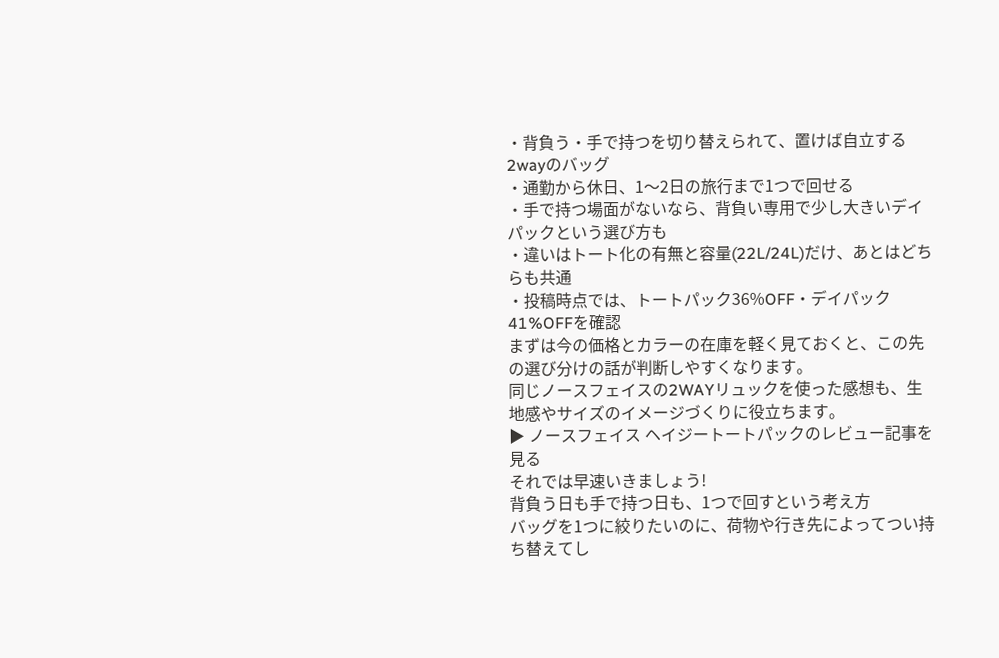・背負う・手で持つを切り替えられて、置けば自立する2wayのバッグ
・通勤から休日、1〜2日の旅行まで1つで回せる
・手で持つ場面がないなら、背負い専用で少し大きいデイパックという選び方も
・違いはトート化の有無と容量(22L/24L)だけ、あとはどちらも共通
・投稿時点では、トートパック36%OFF・デイパック41%OFFを確認
まずは今の価格とカラーの在庫を軽く見ておくと、この先の選び分けの話が判断しやすくなります。
同じノースフェイスの2WAYリュックを使った感想も、生地感やサイズのイメージづくりに役立ちます。
▶ ノースフェイス ヘイジートートパックのレビュー記事を見る
それでは早速いきましょう!
背負う日も手で持つ日も、1つで回すという考え方
バッグを1つに絞りたいのに、荷物や行き先によってつい持ち替えてし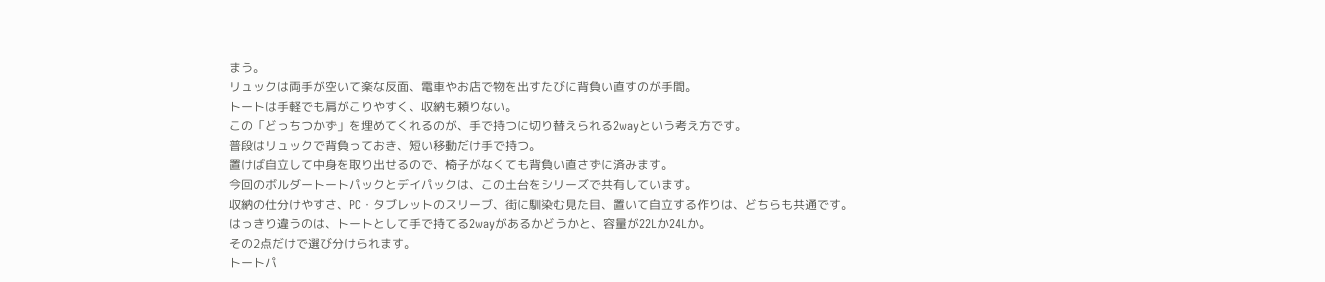まう。
リュックは両手が空いて楽な反面、電車やお店で物を出すたびに背負い直すのが手間。
トートは手軽でも肩がこりやすく、収納も頼りない。
この「どっちつかず」を埋めてくれるのが、手で持つに切り替えられる2wayという考え方です。
普段はリュックで背負っておき、短い移動だけ手で持つ。
置けば自立して中身を取り出せるので、椅子がなくても背負い直さずに済みます。
今回のボルダートートパックとデイパックは、この土台をシリーズで共有しています。
収納の仕分けやすさ、PC・タブレットのスリーブ、街に馴染む見た目、置いて自立する作りは、どちらも共通です。
はっきり違うのは、トートとして手で持てる2wayがあるかどうかと、容量が22Lか24Lか。
その2点だけで選び分けられます。
トートパ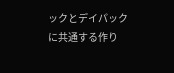ックとデイパックに共通する作り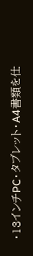・13インチPC・タブレット・A4書類を仕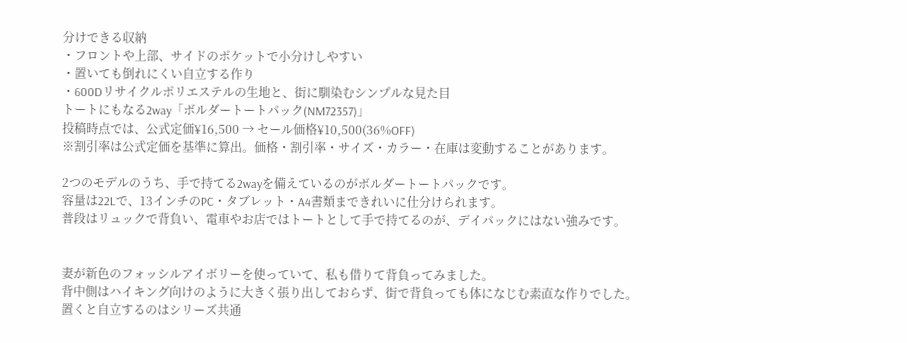分けできる収納
・フロントや上部、サイドのポケットで小分けしやすい
・置いても倒れにくい自立する作り
・600Dリサイクルポリエステルの生地と、街に馴染むシンプルな見た目
トートにもなる2way「ボルダートートパック(NM72357)」
投稿時点では、公式定価¥16,500 → セール価格¥10,500(36%OFF)
※割引率は公式定価を基準に算出。価格・割引率・サイズ・カラー・在庫は変動することがあります。

2つのモデルのうち、手で持てる2wayを備えているのがボルダートートパックです。
容量は22Lで、13インチのPC・タブレット・A4書類まできれいに仕分けられます。
普段はリュックで背負い、電車やお店ではトートとして手で持てるのが、デイパックにはない強みです。


妻が新色のフォッシルアイボリーを使っていて、私も借りて背負ってみました。
背中側はハイキング向けのように大きく張り出しておらず、街で背負っても体になじむ素直な作りでした。
置くと自立するのはシリーズ共通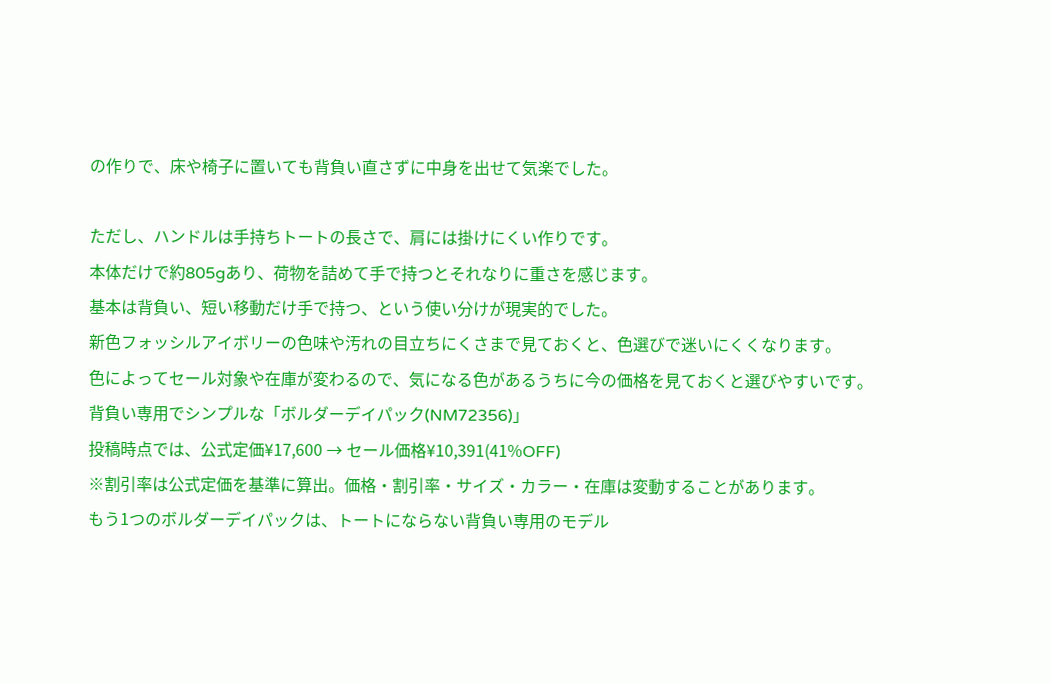の作りで、床や椅子に置いても背負い直さずに中身を出せて気楽でした。

ただし、ハンドルは手持ちトートの長さで、肩には掛けにくい作りです。
本体だけで約805gあり、荷物を詰めて手で持つとそれなりに重さを感じます。
基本は背負い、短い移動だけ手で持つ、という使い分けが現実的でした。
新色フォッシルアイボリーの色味や汚れの目立ちにくさまで見ておくと、色選びで迷いにくくなります。
色によってセール対象や在庫が変わるので、気になる色があるうちに今の価格を見ておくと選びやすいです。
背負い専用でシンプルな「ボルダーデイパック(NM72356)」
投稿時点では、公式定価¥17,600 → セール価格¥10,391(41%OFF)
※割引率は公式定価を基準に算出。価格・割引率・サイズ・カラー・在庫は変動することがあります。
もう1つのボルダーデイパックは、トートにならない背負い専用のモデル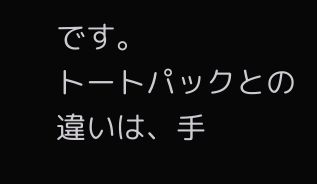です。
トートパックとの違いは、手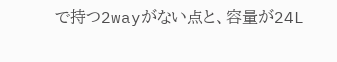で持つ2wayがない点と、容量が24L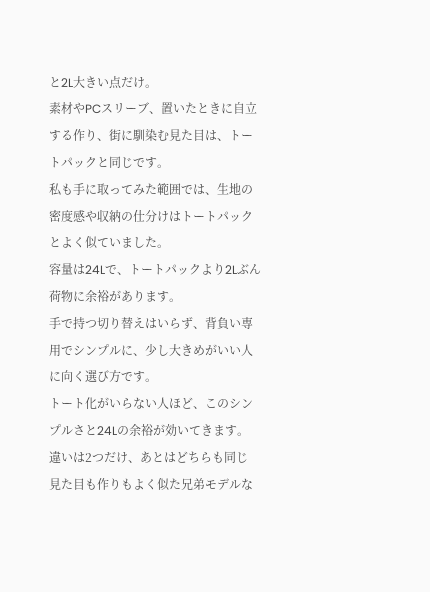と2L大きい点だけ。
素材やPCスリーブ、置いたときに自立する作り、街に馴染む見た目は、トートパックと同じです。
私も手に取ってみた範囲では、生地の密度感や収納の仕分けはトートパックとよく似ていました。
容量は24Lで、トートパックより2Lぶん荷物に余裕があります。
手で持つ切り替えはいらず、背負い専用でシンプルに、少し大きめがいい人に向く選び方です。
トート化がいらない人ほど、このシンプルさと24Lの余裕が効いてきます。
違いは2つだけ、あとはどちらも同じ
見た目も作りもよく似た兄弟モデルな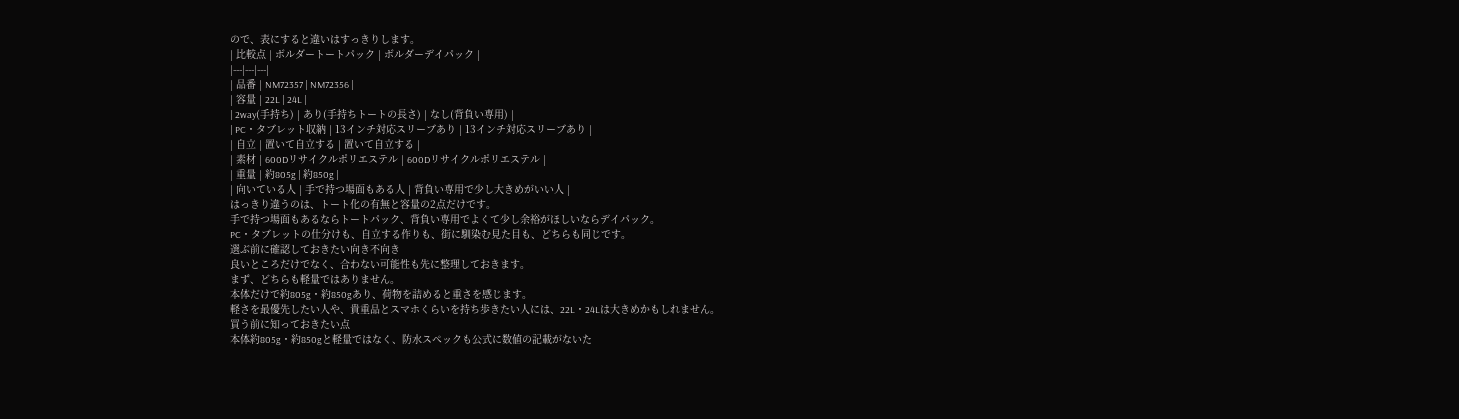ので、表にすると違いはすっきりします。
| 比較点 | ボルダートートパック | ボルダーデイパック |
|---|---|---|
| 品番 | NM72357 | NM72356 |
| 容量 | 22L | 24L |
| 2way(手持ち) | あり(手持ちトートの長さ) | なし(背負い専用) |
| PC・タブレット収納 | 13インチ対応スリーブあり | 13インチ対応スリーブあり |
| 自立 | 置いて自立する | 置いて自立する |
| 素材 | 600Dリサイクルポリエステル | 600Dリサイクルポリエステル |
| 重量 | 約805g | 約850g |
| 向いている人 | 手で持つ場面もある人 | 背負い専用で少し大きめがいい人 |
はっきり違うのは、トート化の有無と容量の2点だけです。
手で持つ場面もあるならトートパック、背負い専用でよくて少し余裕がほしいならデイパック。
PC・タブレットの仕分けも、自立する作りも、街に馴染む見た目も、どちらも同じです。
選ぶ前に確認しておきたい向き不向き
良いところだけでなく、合わない可能性も先に整理しておきます。
まず、どちらも軽量ではありません。
本体だけで約805g・約850gあり、荷物を詰めると重さを感じます。
軽さを最優先したい人や、貴重品とスマホくらいを持ち歩きたい人には、22L・24Lは大きめかもしれません。
買う前に知っておきたい点
本体約805g・約850gと軽量ではなく、防水スペックも公式に数値の記載がないた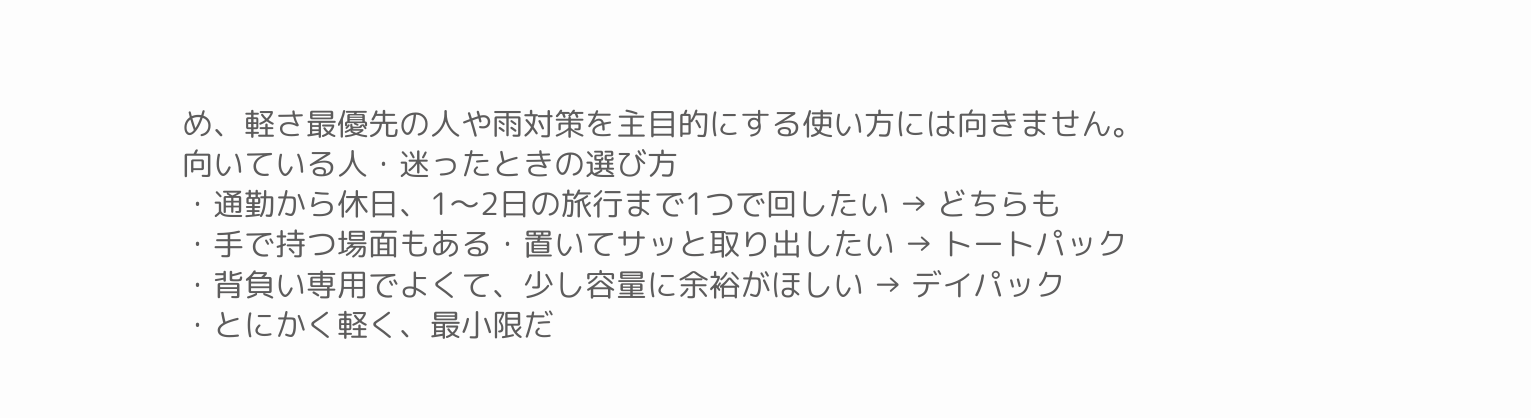め、軽さ最優先の人や雨対策を主目的にする使い方には向きません。
向いている人・迷ったときの選び方
・通勤から休日、1〜2日の旅行まで1つで回したい → どちらも
・手で持つ場面もある・置いてサッと取り出したい → トートパック
・背負い専用でよくて、少し容量に余裕がほしい → デイパック
・とにかく軽く、最小限だ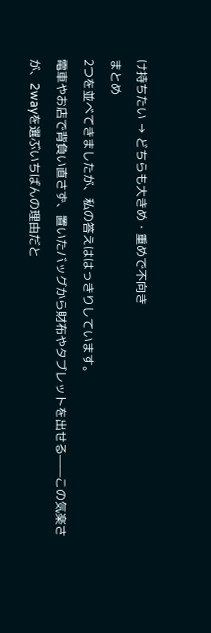け持ちたい → どちらも大きめ・重めで不向き
まとめ
2つを並べてきましたが、私の答えははっきりしています。
電車やお店で背負い直さず、置いたバッグから財布やタブレットを出せる——この気楽さが、2wayを選ぶいちばんの理由だと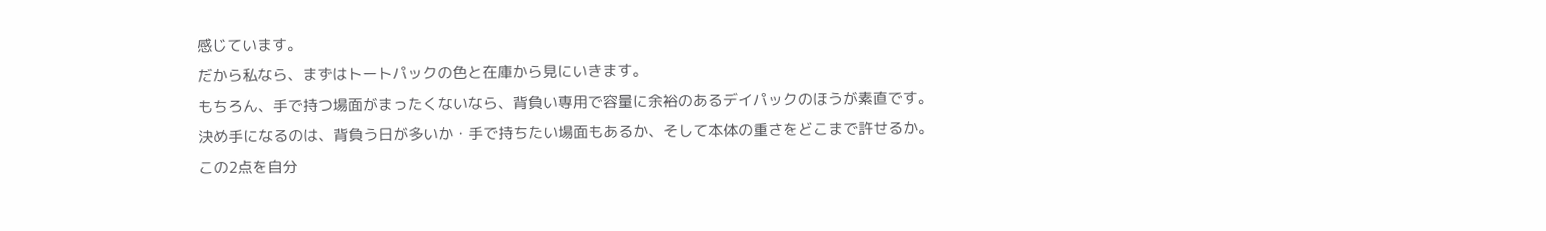感じています。
だから私なら、まずはトートパックの色と在庫から見にいきます。
もちろん、手で持つ場面がまったくないなら、背負い専用で容量に余裕のあるデイパックのほうが素直です。
決め手になるのは、背負う日が多いか・手で持ちたい場面もあるか、そして本体の重さをどこまで許せるか。
この2点を自分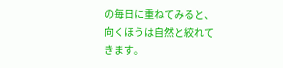の毎日に重ねてみると、向くほうは自然と絞れてきます。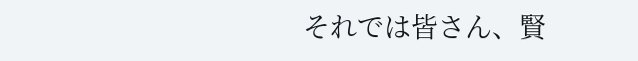それでは皆さん、賢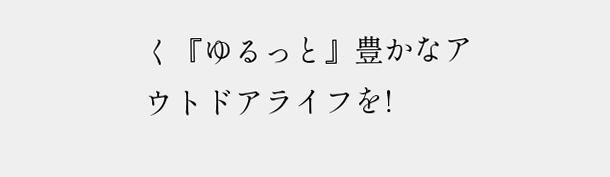く『ゆるっと』豊かなアウトドアライフを!